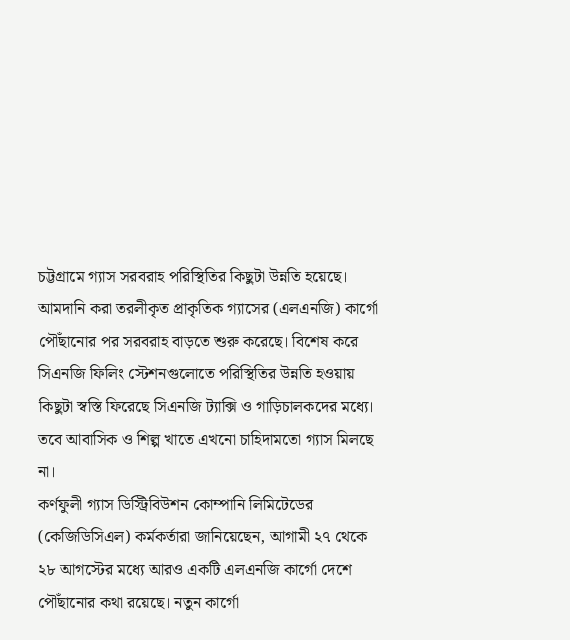চট্টগ্রামে গ্যাস সরবরাহ পরিস্থিতির কিছুটা উন্নতি হয়েছে। আমদানি করা তরলীকৃত প্রাকৃতিক গ্যাসের (এলএনজি) কার্গো পৌঁছানোর পর সরবরাহ বাড়তে শুরু করেছে। বিশেষ করে সিএনজি ফিলিং স্টেশনগুলোতে পরিস্থিতির উন্নতি হওয়ায় কিছুটা স্বস্তি ফিরেছে সিএনজি ট্যাক্সি ও গাড়িচালকদের মধ্যে। তবে আবাসিক ও শিল্প খাতে এখনো চাহিদামতো গ্যাস মিলছে না।
কর্ণফুলী গ্যাস ডিস্ট্রিবিউশন কোম্পানি লিমিটেডের (কেজিডিসিএল) কর্মকর্তারা জানিয়েছেন, আগামী ২৭ থেকে ২৮ আগস্টের মধ্যে আরও একটি এলএনজি কার্গো দেশে পৌঁছানোর কথা রয়েছে। নতুন কার্গো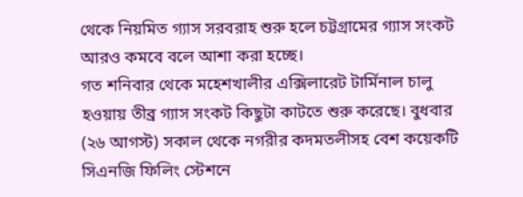থেকে নিয়মিত গ্যাস সরবরাহ শুরু হলে চট্টগ্রামের গ্যাস সংকট আরও কমবে বলে আশা করা হচ্ছে।
গত শনিবার থেকে মহেশখালীর এক্সিলারেট টার্মিনাল চালু হওয়ায় তীব্র গ্যাস সংকট কিছুটা কাটতে শুরু করেছে। বুধবার (২৬ আগস্ট) সকাল থেকে নগরীর কদমতলীসহ বেশ কয়েকটি সিএনজি ফিলিং স্টেশনে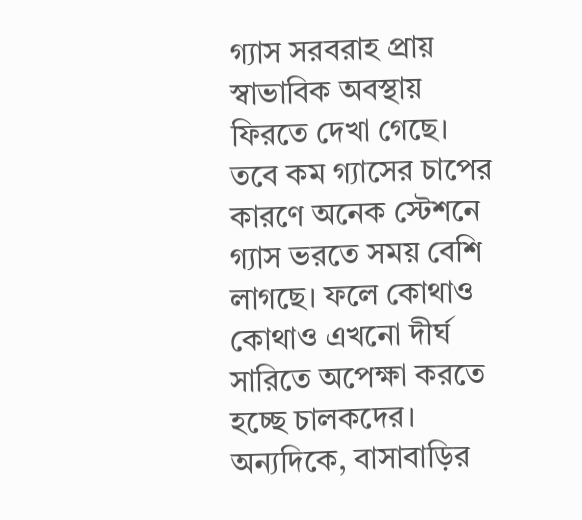গ্যাস সরবরাহ প্রায় স্বাভাবিক অবস্থায় ফিরতে দেখা গেছে। তবে কম গ্যাসের চাপের কারণে অনেক স্টেশনে গ্যাস ভরতে সময় বেশি লাগছে। ফলে কোথাও কোথাও এখনো দীর্ঘ সারিতে অপেক্ষা করতে হচ্ছে চালকদের।
অন্যদিকে, বাসাবাড়ির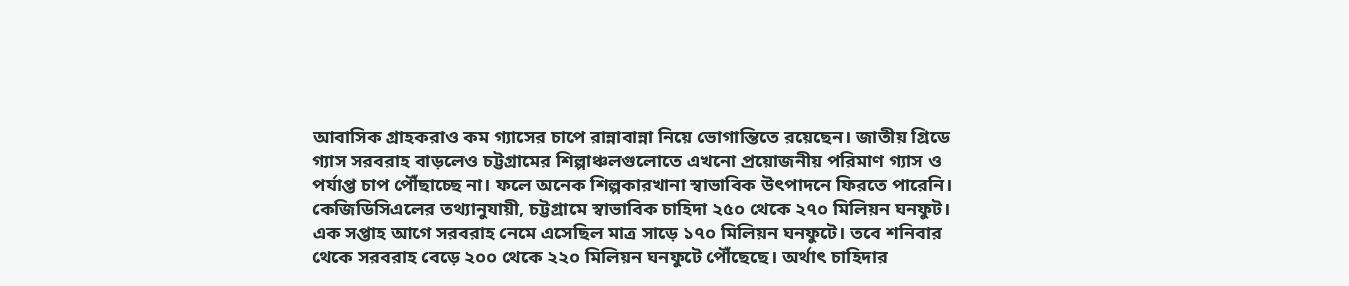আবাসিক গ্রাহকরাও কম গ্যাসের চাপে রান্নাবান্না নিয়ে ভোগান্তিতে রয়েছেন। জাতীয় গ্রিডে গ্যাস সরবরাহ বাড়লেও চট্টগ্রামের শিল্পাঞ্চলগুলোতে এখনো প্রয়োজনীয় পরিমাণ গ্যাস ও পর্যাপ্ত চাপ পৌঁছাচ্ছে না। ফলে অনেক শিল্পকারখানা স্বাভাবিক উৎপাদনে ফিরতে পারেনি।
কেজিডিসিএলের তথ্যানুযায়ী, চট্টগ্রামে স্বাভাবিক চাহিদা ২৫০ থেকে ২৭০ মিলিয়ন ঘনফুট। এক সপ্তাহ আগে সরবরাহ নেমে এসেছিল মাত্র সাড়ে ১৭০ মিলিয়ন ঘনফুটে। তবে শনিবার থেকে সরবরাহ বেড়ে ২০০ থেকে ২২০ মিলিয়ন ঘনফুটে পৌঁছেছে। অর্থাৎ চাহিদার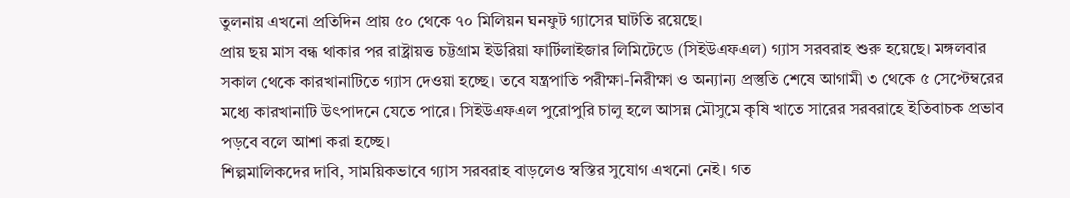তুলনায় এখনো প্রতিদিন প্রায় ৫০ থেকে ৭০ মিলিয়ন ঘনফুট গ্যাসের ঘাটতি রয়েছে।
প্রায় ছয় মাস বন্ধ থাকার পর রাষ্ট্রায়ত্ত চট্টগ্রাম ইউরিয়া ফার্টিলাইজার লিমিটেডে (সিইউএফএল) গ্যাস সরবরাহ শুরু হয়েছে। মঙ্গলবার সকাল থেকে কারখানাটিতে গ্যাস দেওয়া হচ্ছে। তবে যন্ত্রপাতি পরীক্ষা-নিরীক্ষা ও অন্যান্য প্রস্তুতি শেষে আগামী ৩ থেকে ৫ সেপ্টেম্বরের মধ্যে কারখানাটি উৎপাদনে যেতে পারে। সিইউএফএল পুরোপুরি চালু হলে আসন্ন মৌসুমে কৃষি খাতে সারের সরবরাহে ইতিবাচক প্রভাব পড়বে বলে আশা করা হচ্ছে।
শিল্পমালিকদের দাবি, সাময়িকভাবে গ্যাস সরবরাহ বাড়লেও স্বস্তির সুযোগ এখনো নেই। গত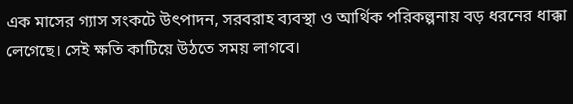এক মাসের গ্যাস সংকটে উৎপাদন, সরবরাহ ব্যবস্থা ও আর্থিক পরিকল্পনায় বড় ধরনের ধাক্কা লেগেছে। সেই ক্ষতি কাটিয়ে উঠতে সময় লাগবে।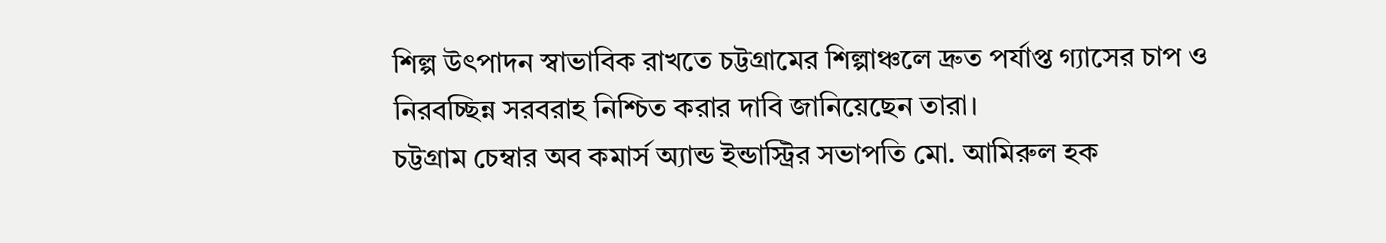শিল্প উৎপাদন স্বাভাবিক রাখতে চট্টগ্রামের শিল্পাঞ্চলে দ্রুত পর্যাপ্ত গ্যাসের চাপ ও নিরবচ্ছিন্ন সরবরাহ নিশ্চিত করার দাবি জানিয়েছেন তারা।
চট্টগ্রাম চেম্বার অব কমার্স অ্যান্ড ইন্ডাস্ট্রির সভাপতি মো. আমিরুল হক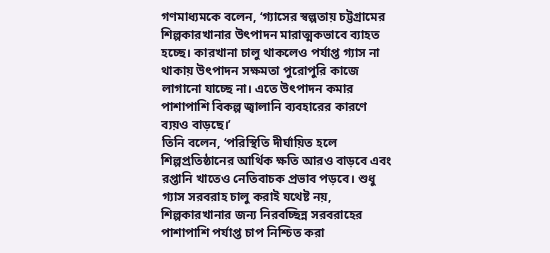গণমাধ্যমকে বলেন, ‘গ্যাসের স্বল্পতায় চট্টগ্রামের শিল্পকারখানার উৎপাদন মারাত্মকভাবে ব্যাহত হচ্ছে। কারখানা চালু থাকলেও পর্যাপ্ত গ্যাস না থাকায় উৎপাদন সক্ষমতা পুরোপুরি কাজে লাগানো যাচ্ছে না। এতে উৎপাদন কমার পাশাপাশি বিকল্প জ্বালানি ব্যবহারের কারণে ব্যয়ও বাড়ছে।’
তিনি বলেন, ‘পরিস্থিতি দীর্ঘায়িত হলে শিল্পপ্রতিষ্ঠানের আর্থিক ক্ষতি আরও বাড়বে এবং রপ্তানি খাতেও নেতিবাচক প্রভাব পড়বে। শুধু গ্যাস সরবরাহ চালু করাই যথেষ্ট নয়, শিল্পকারখানার জন্য নিরবচ্ছিন্ন সরবরাহের পাশাপাশি পর্যাপ্ত চাপ নিশ্চিত করা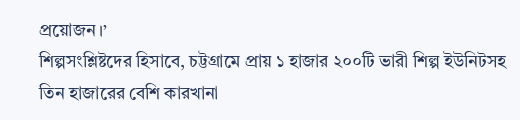প্রয়োজন।’
শিল্পসংশ্লিষ্টদের হিসাবে, চট্টগ্রামে প্রায় ১ হাজার ২০০টি ভারী শিল্প ইউনিটসহ তিন হাজারের বেশি কারখানা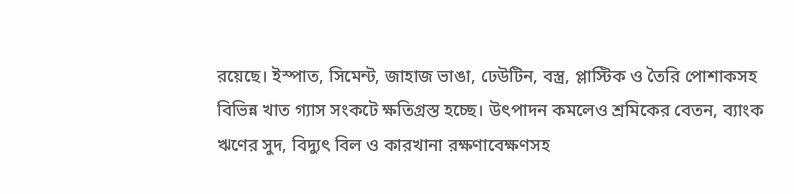রয়েছে। ইস্পাত, সিমেন্ট, জাহাজ ভাঙা, ঢেউটিন, বস্ত্র, প্লাস্টিক ও তৈরি পোশাকসহ বিভিন্ন খাত গ্যাস সংকটে ক্ষতিগ্রস্ত হচ্ছে। উৎপাদন কমলেও শ্রমিকের বেতন, ব্যাংক ঋণের সুদ, বিদ্যুৎ বিল ও কারখানা রক্ষণাবেক্ষণসহ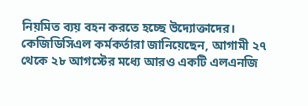নিয়মিত ব্যয় বহন করতে হচ্ছে উদ্যোক্তাদের।
কেজিডিসিএল কর্মকর্তারা জানিয়েছেন, আগামী ২৭ থেকে ২৮ আগস্টের মধ্যে আরও একটি এলএনজি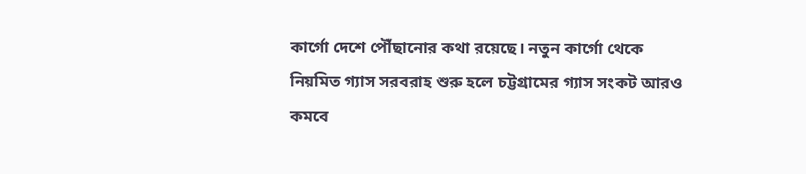কার্গো দেশে পৌঁছানোর কথা রয়েছে। নতুন কার্গো থেকে নিয়মিত গ্যাস সরবরাহ শুরু হলে চট্টগ্রামের গ্যাস সংকট আরও কমবে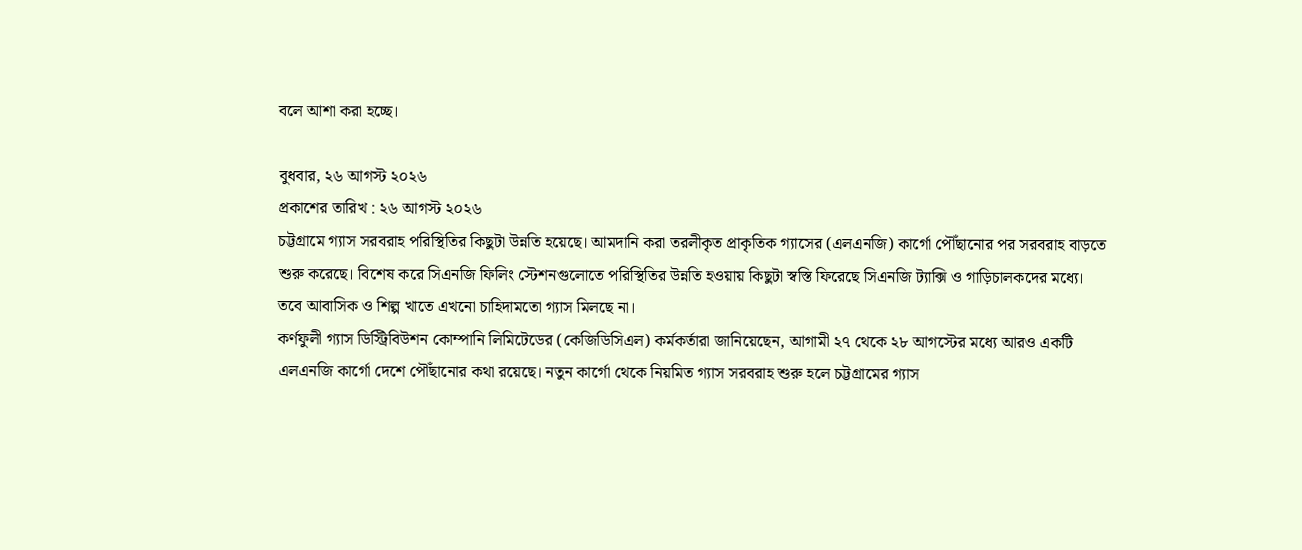বলে আশা করা হচ্ছে।

বুধবার, ২৬ আগস্ট ২০২৬
প্রকাশের তারিখ : ২৬ আগস্ট ২০২৬
চট্টগ্রামে গ্যাস সরবরাহ পরিস্থিতির কিছুটা উন্নতি হয়েছে। আমদানি করা তরলীকৃত প্রাকৃতিক গ্যাসের (এলএনজি) কার্গো পৌঁছানোর পর সরবরাহ বাড়তে শুরু করেছে। বিশেষ করে সিএনজি ফিলিং স্টেশনগুলোতে পরিস্থিতির উন্নতি হওয়ায় কিছুটা স্বস্তি ফিরেছে সিএনজি ট্যাক্সি ও গাড়িচালকদের মধ্যে। তবে আবাসিক ও শিল্প খাতে এখনো চাহিদামতো গ্যাস মিলছে না।
কর্ণফুলী গ্যাস ডিস্ট্রিবিউশন কোম্পানি লিমিটেডের (কেজিডিসিএল) কর্মকর্তারা জানিয়েছেন, আগামী ২৭ থেকে ২৮ আগস্টের মধ্যে আরও একটি এলএনজি কার্গো দেশে পৌঁছানোর কথা রয়েছে। নতুন কার্গো থেকে নিয়মিত গ্যাস সরবরাহ শুরু হলে চট্টগ্রামের গ্যাস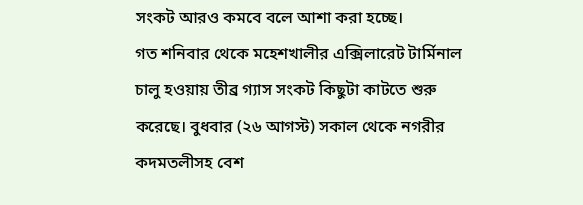সংকট আরও কমবে বলে আশা করা হচ্ছে।
গত শনিবার থেকে মহেশখালীর এক্সিলারেট টার্মিনাল চালু হওয়ায় তীব্র গ্যাস সংকট কিছুটা কাটতে শুরু করেছে। বুধবার (২৬ আগস্ট) সকাল থেকে নগরীর কদমতলীসহ বেশ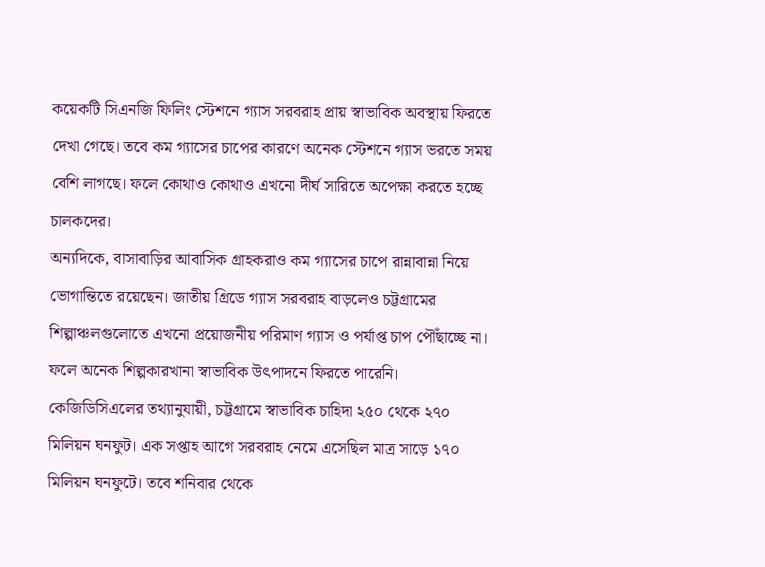কয়েকটি সিএনজি ফিলিং স্টেশনে গ্যাস সরবরাহ প্রায় স্বাভাবিক অবস্থায় ফিরতে দেখা গেছে। তবে কম গ্যাসের চাপের কারণে অনেক স্টেশনে গ্যাস ভরতে সময় বেশি লাগছে। ফলে কোথাও কোথাও এখনো দীর্ঘ সারিতে অপেক্ষা করতে হচ্ছে চালকদের।
অন্যদিকে, বাসাবাড়ির আবাসিক গ্রাহকরাও কম গ্যাসের চাপে রান্নাবান্না নিয়ে ভোগান্তিতে রয়েছেন। জাতীয় গ্রিডে গ্যাস সরবরাহ বাড়লেও চট্টগ্রামের শিল্পাঞ্চলগুলোতে এখনো প্রয়োজনীয় পরিমাণ গ্যাস ও পর্যাপ্ত চাপ পৌঁছাচ্ছে না। ফলে অনেক শিল্পকারখানা স্বাভাবিক উৎপাদনে ফিরতে পারেনি।
কেজিডিসিএলের তথ্যানুযায়ী, চট্টগ্রামে স্বাভাবিক চাহিদা ২৫০ থেকে ২৭০ মিলিয়ন ঘনফুট। এক সপ্তাহ আগে সরবরাহ নেমে এসেছিল মাত্র সাড়ে ১৭০ মিলিয়ন ঘনফুটে। তবে শনিবার থেকে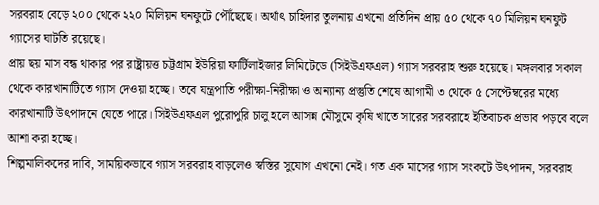সরবরাহ বেড়ে ২০০ থেকে ২২০ মিলিয়ন ঘনফুটে পৌঁছেছে। অর্থাৎ চাহিদার তুলনায় এখনো প্রতিদিন প্রায় ৫০ থেকে ৭০ মিলিয়ন ঘনফুট গ্যাসের ঘাটতি রয়েছে।
প্রায় ছয় মাস বন্ধ থাকার পর রাষ্ট্রায়ত্ত চট্টগ্রাম ইউরিয়া ফার্টিলাইজার লিমিটেডে (সিইউএফএল) গ্যাস সরবরাহ শুরু হয়েছে। মঙ্গলবার সকাল থেকে কারখানাটিতে গ্যাস দেওয়া হচ্ছে। তবে যন্ত্রপাতি পরীক্ষা-নিরীক্ষা ও অন্যান্য প্রস্তুতি শেষে আগামী ৩ থেকে ৫ সেপ্টেম্বরের মধ্যে কারখানাটি উৎপাদনে যেতে পারে। সিইউএফএল পুরোপুরি চালু হলে আসন্ন মৌসুমে কৃষি খাতে সারের সরবরাহে ইতিবাচক প্রভাব পড়বে বলে আশা করা হচ্ছে।
শিল্পমালিকদের দাবি, সাময়িকভাবে গ্যাস সরবরাহ বাড়লেও স্বস্তির সুযোগ এখনো নেই। গত এক মাসের গ্যাস সংকটে উৎপাদন, সরবরাহ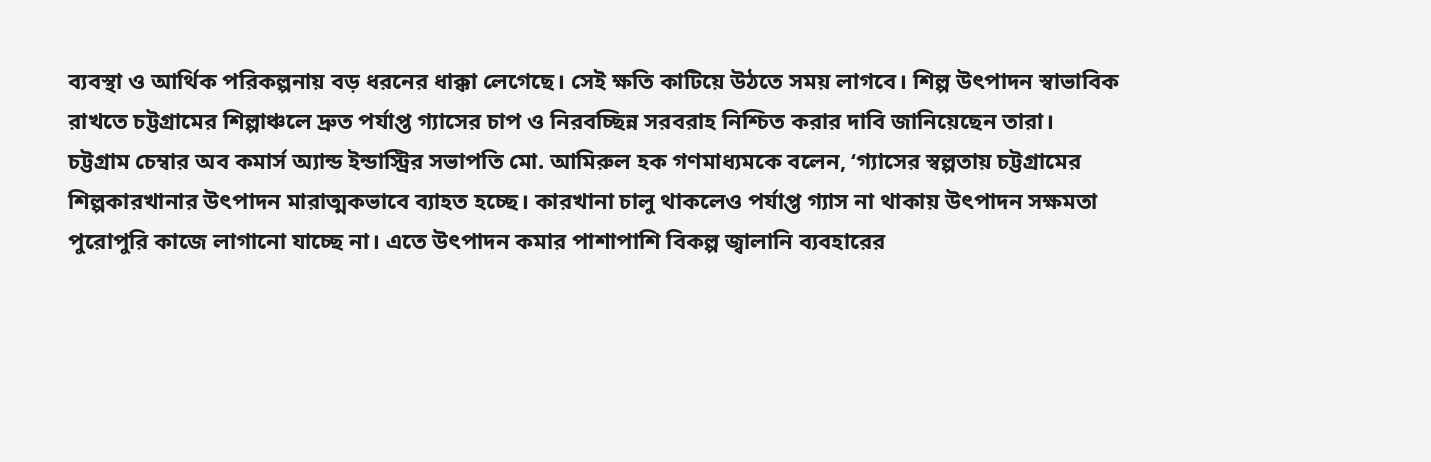ব্যবস্থা ও আর্থিক পরিকল্পনায় বড় ধরনের ধাক্কা লেগেছে। সেই ক্ষতি কাটিয়ে উঠতে সময় লাগবে। শিল্প উৎপাদন স্বাভাবিক রাখতে চট্টগ্রামের শিল্পাঞ্চলে দ্রুত পর্যাপ্ত গ্যাসের চাপ ও নিরবচ্ছিন্ন সরবরাহ নিশ্চিত করার দাবি জানিয়েছেন তারা।
চট্টগ্রাম চেম্বার অব কমার্স অ্যান্ড ইন্ডাস্ট্রির সভাপতি মো. আমিরুল হক গণমাধ্যমকে বলেন, ‘গ্যাসের স্বল্পতায় চট্টগ্রামের শিল্পকারখানার উৎপাদন মারাত্মকভাবে ব্যাহত হচ্ছে। কারখানা চালু থাকলেও পর্যাপ্ত গ্যাস না থাকায় উৎপাদন সক্ষমতা পুরোপুরি কাজে লাগানো যাচ্ছে না। এতে উৎপাদন কমার পাশাপাশি বিকল্প জ্বালানি ব্যবহারের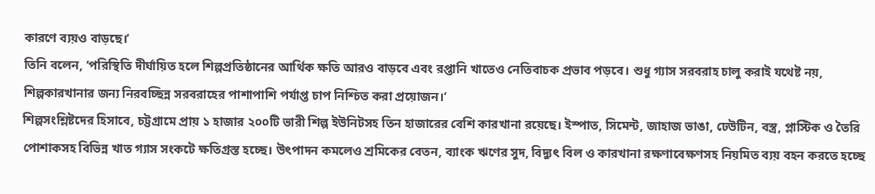কারণে ব্যয়ও বাড়ছে।’
তিনি বলেন, ‘পরিস্থিতি দীর্ঘায়িত হলে শিল্পপ্রতিষ্ঠানের আর্থিক ক্ষতি আরও বাড়বে এবং রপ্তানি খাতেও নেতিবাচক প্রভাব পড়বে। শুধু গ্যাস সরবরাহ চালু করাই যথেষ্ট নয়, শিল্পকারখানার জন্য নিরবচ্ছিন্ন সরবরাহের পাশাপাশি পর্যাপ্ত চাপ নিশ্চিত করা প্রয়োজন।’
শিল্পসংশ্লিষ্টদের হিসাবে, চট্টগ্রামে প্রায় ১ হাজার ২০০টি ভারী শিল্প ইউনিটসহ তিন হাজারের বেশি কারখানা রয়েছে। ইস্পাত, সিমেন্ট, জাহাজ ভাঙা, ঢেউটিন, বস্ত্র, প্লাস্টিক ও তৈরি পোশাকসহ বিভিন্ন খাত গ্যাস সংকটে ক্ষতিগ্রস্ত হচ্ছে। উৎপাদন কমলেও শ্রমিকের বেতন, ব্যাংক ঋণের সুদ, বিদ্যুৎ বিল ও কারখানা রক্ষণাবেক্ষণসহ নিয়মিত ব্যয় বহন করতে হচ্ছে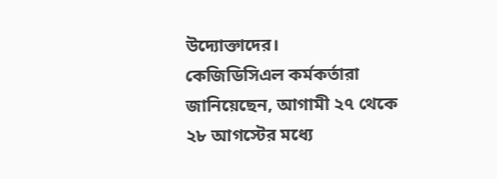উদ্যোক্তাদের।
কেজিডিসিএল কর্মকর্তারা জানিয়েছেন, আগামী ২৭ থেকে ২৮ আগস্টের মধ্যে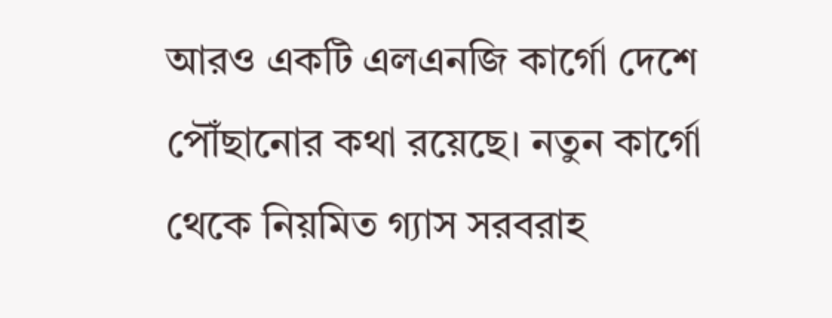আরও একটি এলএনজি কার্গো দেশে পৌঁছানোর কথা রয়েছে। নতুন কার্গো থেকে নিয়মিত গ্যাস সরবরাহ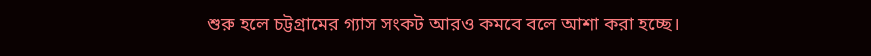শুরু হলে চট্টগ্রামের গ্যাস সংকট আরও কমবে বলে আশা করা হচ্ছে।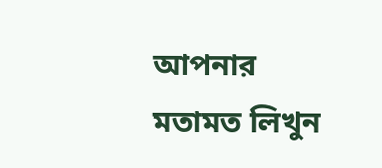আপনার মতামত লিখুন